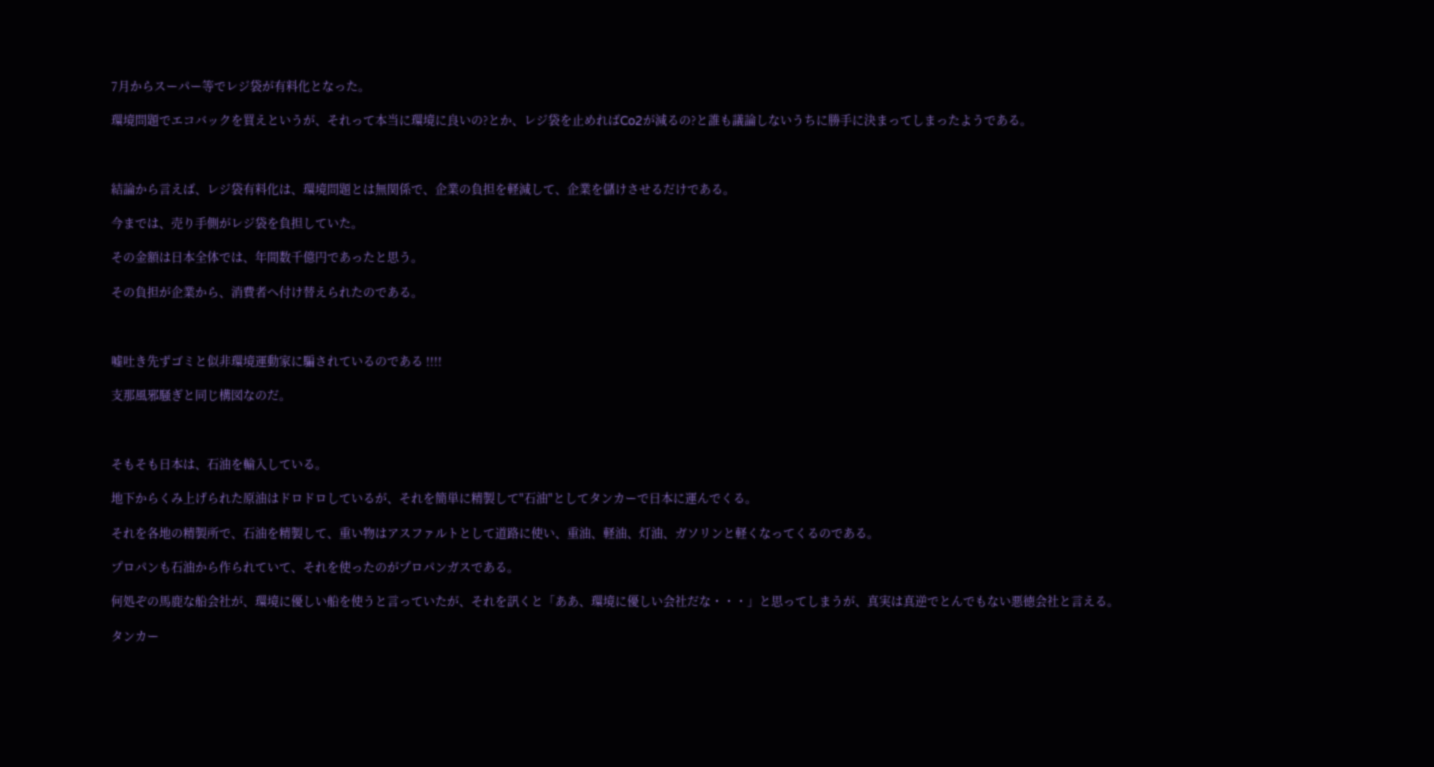7月からスーパー等でレジ袋が有料化となった。

環境問題でエコバックを買えというが、それって本当に環境に良いの?とか、レジ袋を止めればCo2が減るの?と誰も議論しないうちに勝手に決まってしまったようである。



結論から言えば、レジ袋有料化は、環境問題とは無関係で、企業の負担を軽減して、企業を儲けさせるだけである。

今までは、売り手側がレジ袋を負担していた。

その金額は日本全体では、年間数千億円であったと思う。

その負担が企業から、消費者へ付け替えられたのである。



嘘吐き先ずゴミと似非環境運動家に騙されているのである !!!!

支那風邪騒ぎと同じ構図なのだ。



そもそも日本は、石油を輸入している。

地下からくみ上げられた原油はドロドロしているが、それを簡単に精製して"石油"としてタンカーで日本に運んでくる。

それを各地の精製所で、石油を精製して、重い物はアスファルトとして道路に使い、重油、軽油、灯油、ガソリンと軽くなってくるのである。

プロパンも石油から作られていて、それを使ったのがプロパンガスである。

何処ぞの馬鹿な船会社が、環境に優しい船を使うと言っていたが、それを訊くと「ああ、環境に優しい会社だな・・・」と思ってしまうが、真実は真逆でとんでもない悪徳会社と言える。

タンカー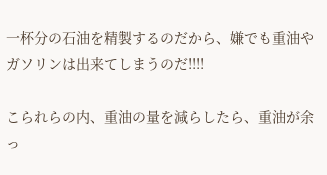一杯分の石油を精製するのだから、嫌でも重油やガソリンは出来てしまうのだ!!!!

こられらの内、重油の量を減らしたら、重油が余っ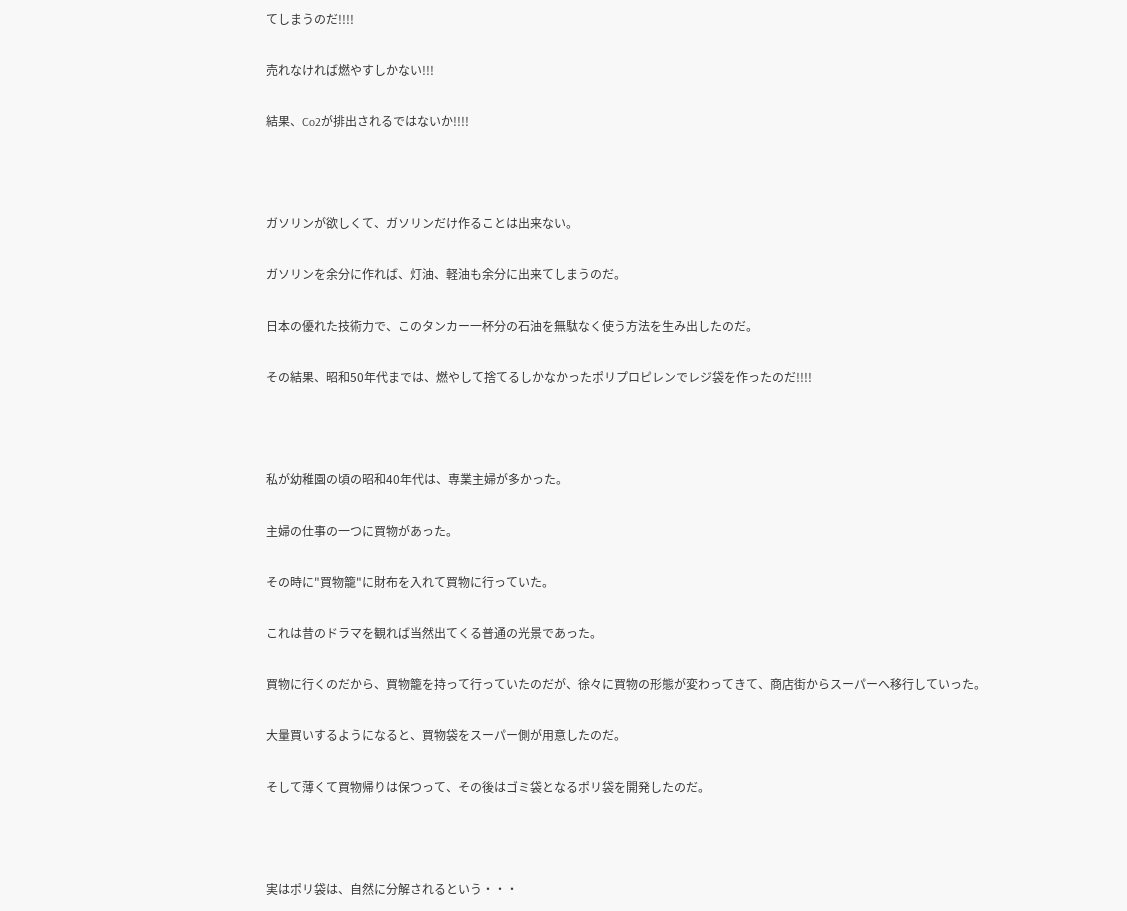てしまうのだ!!!!

売れなければ燃やすしかない!!!

結果、Co2が排出されるではないか!!!!



ガソリンが欲しくて、ガソリンだけ作ることは出来ない。

ガソリンを余分に作れば、灯油、軽油も余分に出来てしまうのだ。

日本の優れた技術力で、このタンカー一杯分の石油を無駄なく使う方法を生み出したのだ。

その結果、昭和50年代までは、燃やして捨てるしかなかったポリプロピレンでレジ袋を作ったのだ!!!!



私が幼稚園の頃の昭和40年代は、専業主婦が多かった。

主婦の仕事の一つに買物があった。

その時に"買物籠"に財布を入れて買物に行っていた。

これは昔のドラマを観れば当然出てくる普通の光景であった。

買物に行くのだから、買物籠を持って行っていたのだが、徐々に買物の形態が変わってきて、商店街からスーパーへ移行していった。

大量買いするようになると、買物袋をスーパー側が用意したのだ。

そして薄くて買物帰りは保つって、その後はゴミ袋となるポリ袋を開発したのだ。



実はポリ袋は、自然に分解されるという・・・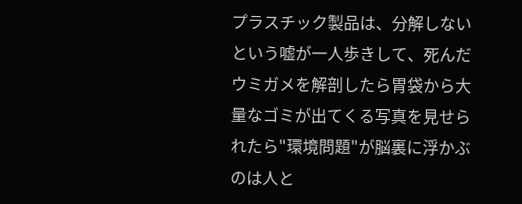プラスチック製品は、分解しないという嘘が一人歩きして、死んだウミガメを解剖したら胃袋から大量なゴミが出てくる写真を見せられたら"環境問題"が脳裏に浮かぶのは人と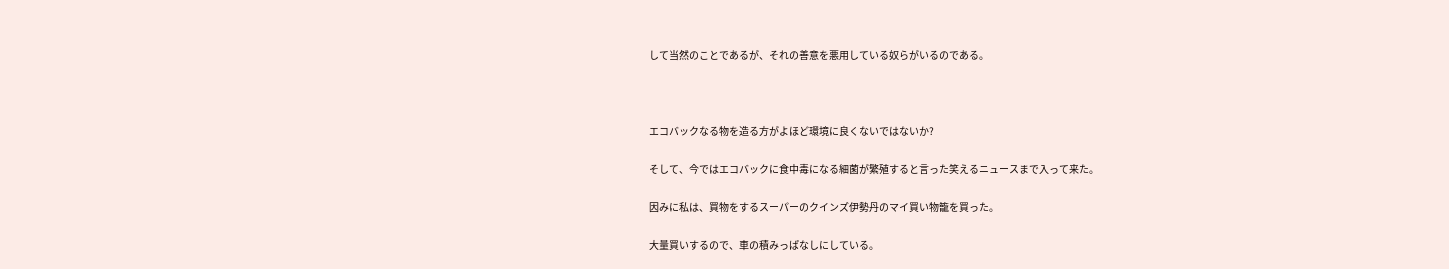して当然のことであるが、それの善意を悪用している奴らがいるのである。



エコバックなる物を造る方がよほど環境に良くないではないか?

そして、今ではエコバックに食中毒になる細菌が繁殖すると言った笑えるニュースまで入って来た。

因みに私は、買物をするスーパーのクインズ伊勢丹のマイ買い物籠を買った。

大量買いするので、車の積みっぱなしにしている。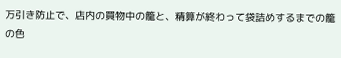万引き防止で、店内の買物中の籠と、精算が終わって袋詰めするまでの籠の色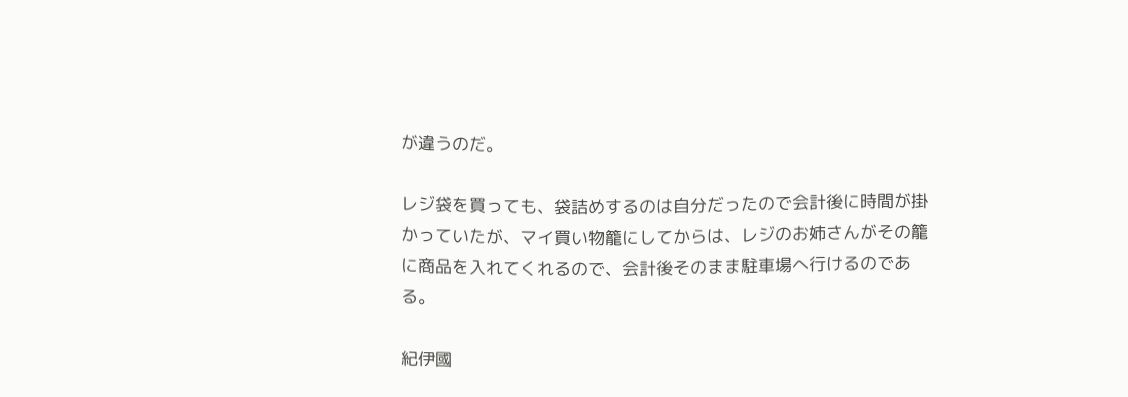が違うのだ。

レジ袋を買っても、袋詰めするのは自分だったので会計後に時間が掛かっていたが、マイ買い物籠にしてからは、レジのお姉さんがその籠に商品を入れてくれるので、会計後そのまま駐車場へ行けるのである。

紀伊國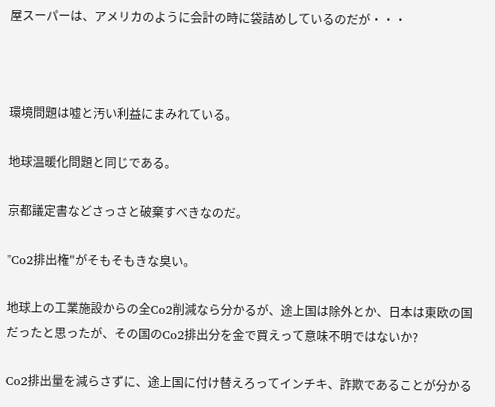屋スーパーは、アメリカのように会計の時に袋詰めしているのだが・・・



環境問題は嘘と汚い利益にまみれている。

地球温暖化問題と同じである。

京都議定書などさっさと破棄すべきなのだ。

"Co2排出権"がそもそもきな臭い。

地球上の工業施設からの全Co2削減なら分かるが、途上国は除外とか、日本は東欧の国だったと思ったが、その国のCo2排出分を金で買えって意味不明ではないか?

Co2排出量を減らさずに、途上国に付け替えろってインチキ、詐欺であることが分かる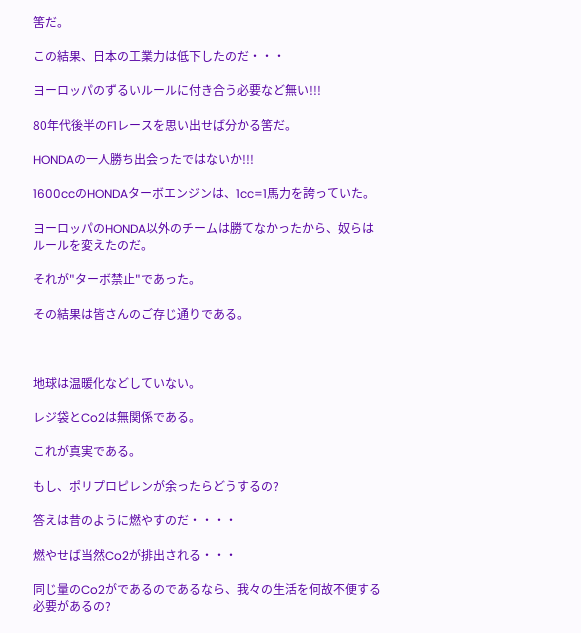筈だ。

この結果、日本の工業力は低下したのだ・・・

ヨーロッパのずるいルールに付き合う必要など無い!!!

80年代後半のF1レースを思い出せば分かる筈だ。

HONDAの一人勝ち出会ったではないか!!!

1600ccのHONDAターボエンジンは、1cc=1馬力を誇っていた。

ヨーロッパのHONDA以外のチームは勝てなかったから、奴らはルールを変えたのだ。

それが"ターボ禁止"であった。

その結果は皆さんのご存じ通りである。



地球は温暖化などしていない。

レジ袋とCo2は無関係である。

これが真実である。

もし、ポリプロピレンが余ったらどうするの?

答えは昔のように燃やすのだ・・・・

燃やせば当然Co2が排出される・・・

同じ量のCo2がであるのであるなら、我々の生活を何故不便する必要があるの?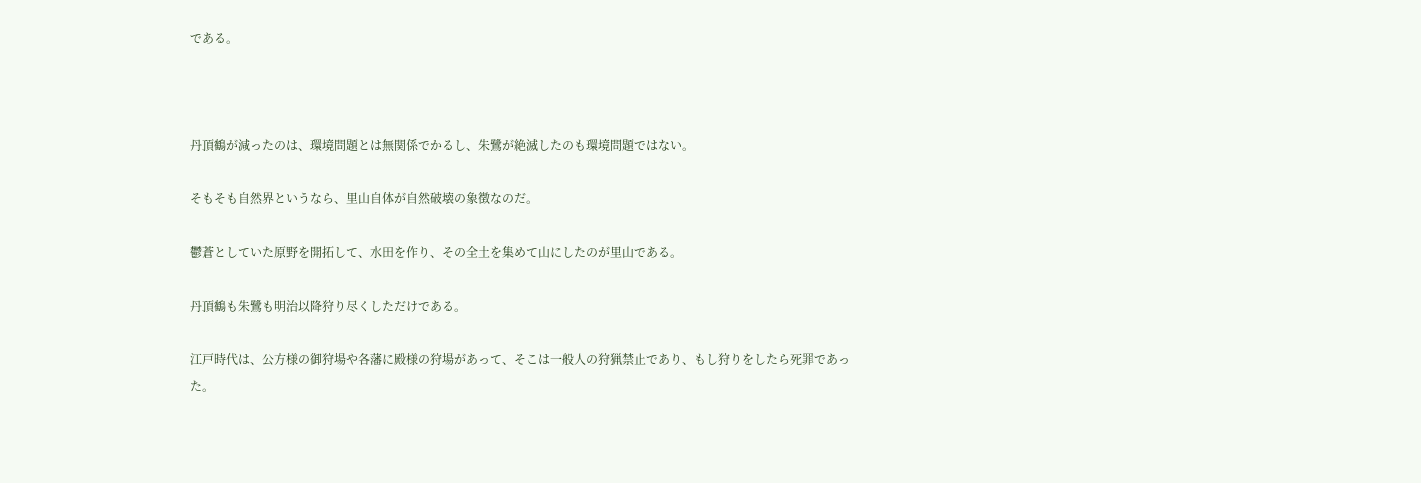である。



丹頂鶴が減ったのは、環境問題とは無関係でかるし、朱鷺が絶滅したのも環境問題ではない。

そもそも自然界というなら、里山自体が自然破壊の象徴なのだ。

鬱蒼としていた原野を開拓して、水田を作り、その全土を集めて山にしたのが里山である。

丹頂鶴も朱鷺も明治以降狩り尽くしただけである。

江戸時代は、公方様の御狩場や各藩に殿様の狩場があって、そこは一般人の狩猟禁止であり、もし狩りをしたら死罪であった。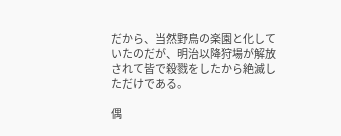だから、当然野鳥の楽園と化していたのだが、明治以降狩場が解放されて皆で殺戮をしたから絶滅しただけである。

偶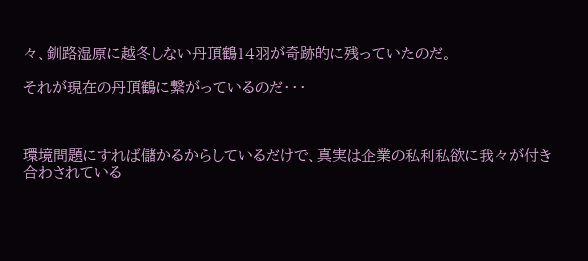々、釧路湿原に越冬しない丹頂鶴14羽が奇跡的に残っていたのだ。

それが現在の丹頂鶴に繋がっているのだ・・・



環境問題にすれば儲かるからしているだけで、真実は企業の私利私欲に我々が付き合わされている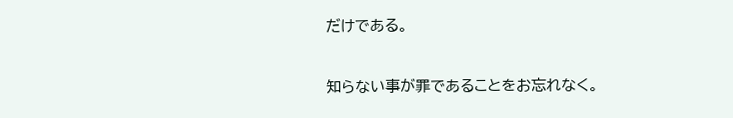だけである。

知らない事が罪であることをお忘れなく。